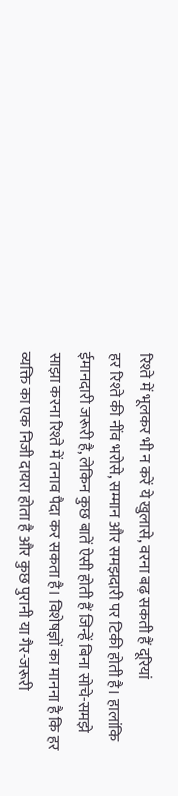रिश्ते में भूलकर भी न करें ये खुलासे, वरना बढ़ सकती हैं दूरियां
हर रिश्ते की नींव भरोसे, सम्मान और समझदारी पर टिकी होती है। हालांकि ईमानदारी जरूरी है, लेकिन कुछ बातें ऐसी होती हैं जिन्हें बिना सोचे-समझे साझा करना रिश्ते में तनाव पैदा कर सकता है। विशेषज्ञों का मानना है कि हर व्यक्ति का एक निजी दायरा होता है और कुछ पुरानी या गैर-जरूरी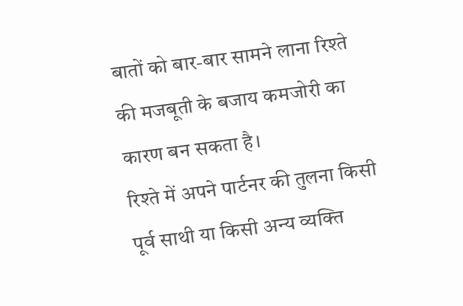बातों को बार-बार सामने लाना रिश्ते की मजबूती के बजाय कमजोरी का कारण बन सकता है।
रिश्ते में अपने पार्टनर की तुलना किसी पूर्व साथी या किसी अन्य व्यक्ति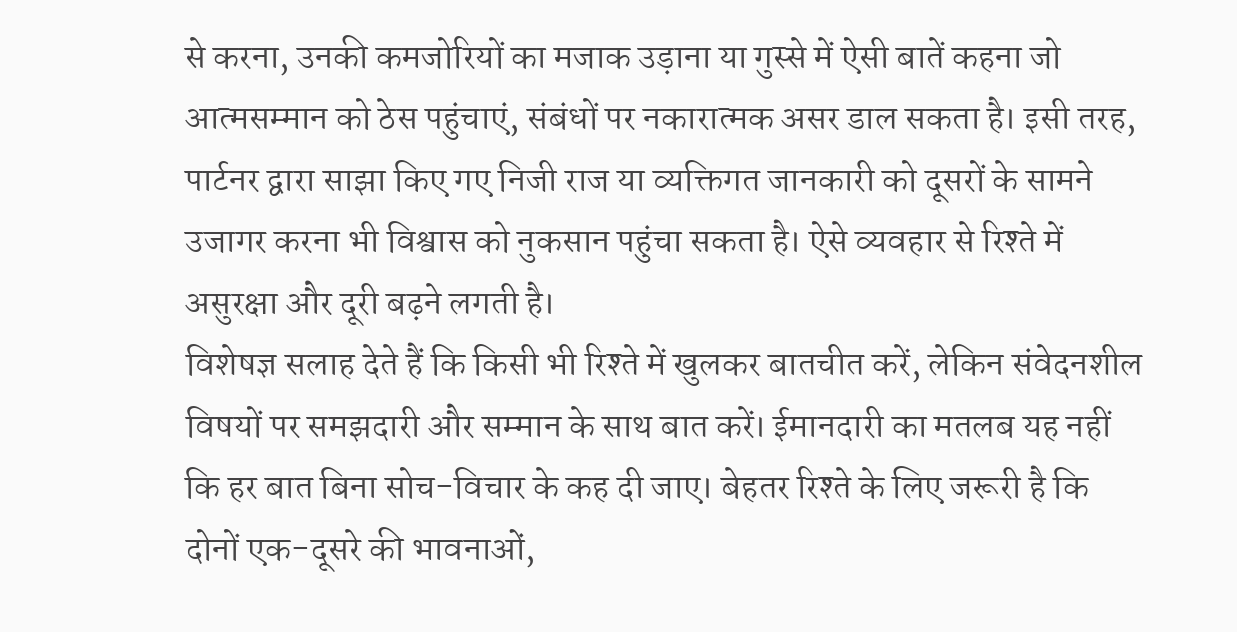से करना, उनकी कमजोरियों का मजाक उड़ाना या गुस्से में ऐसी बातें कहना जो आत्मसम्मान को ठेस पहुंचाएं, संबंधों पर नकारात्मक असर डाल सकता है। इसी तरह, पार्टनर द्वारा साझा किए गए निजी राज या व्यक्तिगत जानकारी को दूसरों के सामने उजागर करना भी विश्वास को नुकसान पहुंचा सकता है। ऐसे व्यवहार से रिश्ते में असुरक्षा और दूरी बढ़ने लगती है।
विशेषज्ञ सलाह देते हैं कि किसी भी रिश्ते में खुलकर बातचीत करें, लेकिन संवेदनशील विषयों पर समझदारी और सम्मान के साथ बात करें। ईमानदारी का मतलब यह नहीं कि हर बात बिना सोच-विचार के कह दी जाए। बेहतर रिश्ते के लिए जरूरी है कि दोनों एक-दूसरे की भावनाओं,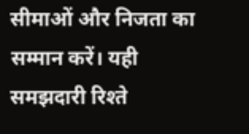सीमाओं और निजता का सम्मान करें। यही समझदारी रिश्ते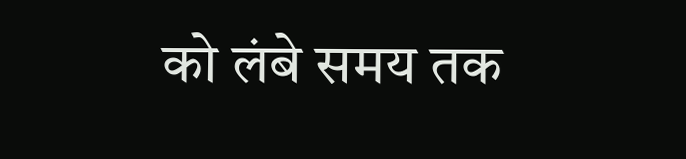को लंबे समय तक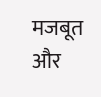मजबूत और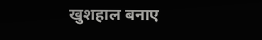खुशहाल बनाए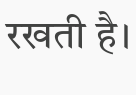रखती है।